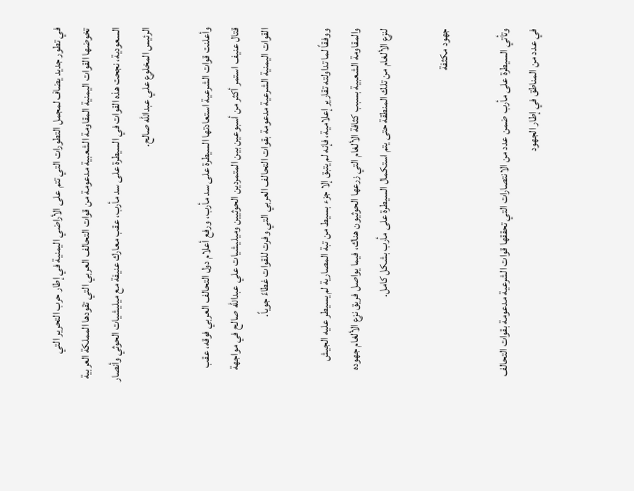في تطور جديد يضاف لمجمل التطورات التي تتم على الأراضي اليمنية في إطار حرب التحرير التي تخوضها القوات اليمنية المقاومة الشعبية مدعومة من قوات التحالف العربي التي تقودها المملكة العربية السعودية، نجحت هذه القوات في السيطرة على سد مأرب، عقب معارك عنيفة مع ميليشيات الحوثي وأنصار الرئيس المخلوع علي عبدالله صالح.

وأعلنت قوات الشرعية استعادتها السيطرة على سد مأرب، ورفع أعلام دول التحالف العربي فوقه، عقب قتال عنيف استمر أكثر من أسبوعين بين المتمردين الحوثيين وميليشيات علي عبدالله صالح في مواجهة القوات اليمنية الشرعية مدعومة بقوات التحالف العربي التي وفرت للقوات غطاءً جوياً.

ووفقاً لما تداولته تقارير إعلامية، فإنه لم يتبق إلا جزء بسيط من تبة المصارية لم يسيطر عليه الجيش والمقاومة الشعبية بسبب كثافة الألغام التي زرعها الحوثيون هناك، فيما يواصل فريق نزع الألغام جهوده لنزع الألغام من تلك المنطقة حتى يتم استكمال السيطرة على مأرب بشكل كامل.

جهود مكثفة

وتأتي السيطرة على مأرب ضمن عدد من الانتصارات التي تحققها قوات الشرعية مدعومة بقوات التحالف في عدد من المناطق في إطار الجهود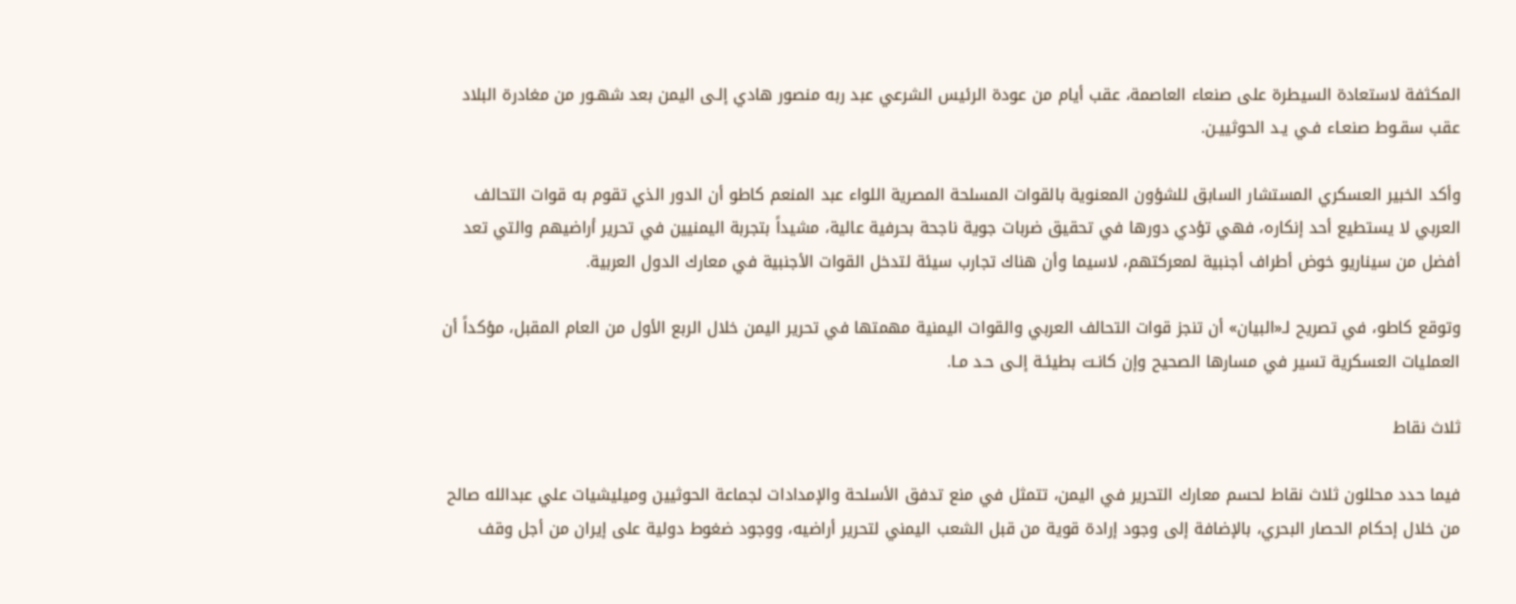المكثفة لاستعادة السيطرة على صنعاء العاصمة، عقب أيام من عودة الرئيس الشرعي عبد ربه منصور هادي إلـى اليمن بعد شهـور من مغادرة البلاد عقب سقـوط صنعـاء فـي يـد الحوثييـن.

وأكد الخبير العسكري المستشار السابق للشؤون المعنوية بالقوات المسلحة المصرية اللواء عبد المنعم كاطو أن الدور الذي تقوم به قوات التحالف العربي لا يستطيع أحد إنكاره، فهي تؤدي دورها في تحقيق ضربات جوية ناجحة بحرفية عالية، مشيداً بتجربة اليمنيين في تحرير أراضيهم والتي تعد أفضل من سيناريو خوض أطراف أجنبية لمعركتهم، لاسيما وأن هناك تجارب سيئة لتدخل القوات الأجنبية في معارك الدول العربية.

وتوقع كاطو، في تصريح لـ«البيان» أن تنجز قوات التحالف العربي والقوات اليمنية مهمتها في تحرير اليمن خلال الربع الأول من العام المقبل، مؤكداً أن العمليات العسكرية تسير في مسارها الصحيح وإن كانـت بطيئـة إلـى حـد مـا.

ثلاث نقاط

فيما حدد محللون ثلاث نقاط لحسم معارك التحرير في اليمن، تتمثل في منع تدفق الأسلحة والإمدادات لجماعة الحوثيين وميليشيات علي عبدالله صالح من خلال إحكام الحصار البحري، بالإضافة إلى وجود إرادة قوية من قبل الشعب اليمني لتحرير أراضيه، ووجود ضغوط دولية على إيران من أجل وقف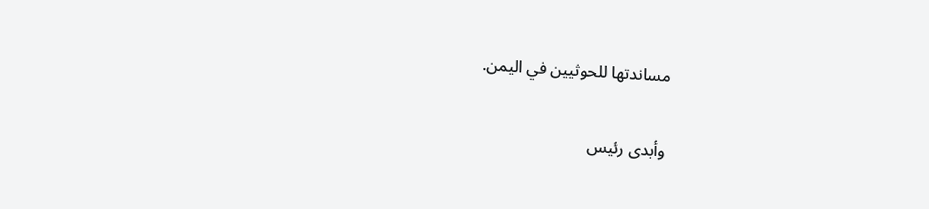مساندتها للحوثيين في اليمن.

وأبدى رئيس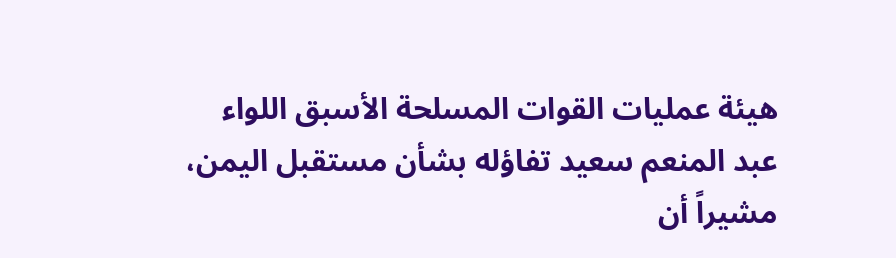هيئة عمليات القوات المسلحة الأسبق اللواء عبد المنعم سعيد تفاؤله بشأن مستقبل اليمن، مشيراً أن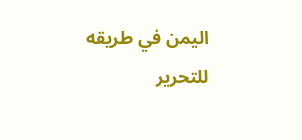اليمن في طريقه للتحرير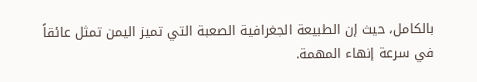بالكامل، حيث إن الطبيعة الجغرافية الصعبة التي تميز اليمن تمثل عائقاً في سرعة إنهاء المهمة.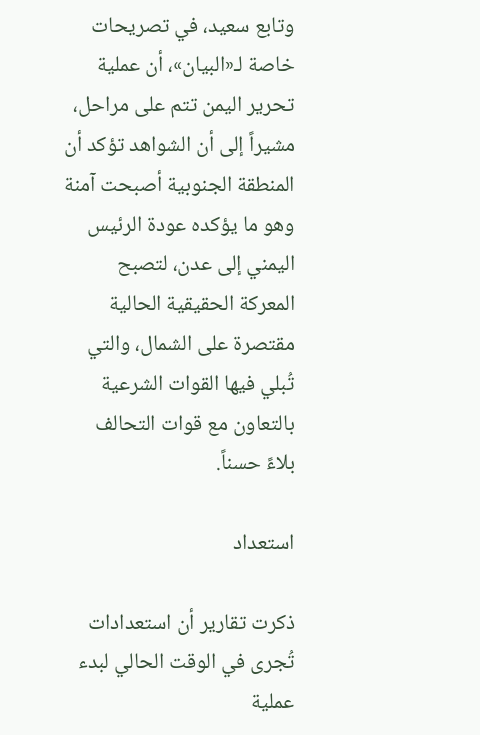وتابع سعيد، في تصريحات خاصة لـ«البيان»، أن عملية تحرير اليمن تتم على مراحل، مشيراً إلى أن الشواهد تؤكد أن المنطقة الجنوبية أصبحت آمنة وهو ما يؤكده عودة الرئيس اليمني إلى عدن، لتصبح المعركة الحقيقية الحالية مقتصرة على الشمال، والتي تُبلي فيها القوات الشرعية بالتعاون مع قوات التحالف بلاءً حسناً.

استعداد

ذكرت تقارير أن استعدادات تُجرى في الوقت الحالي لبدء عملية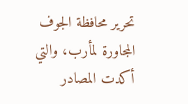تحرير محافظة الجوف المجاورة لمأرب، والتي أكدت المصادر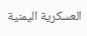العسكرية اليمنية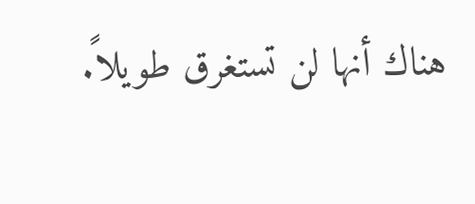هناك أنها لن تستغرق طويلاً.